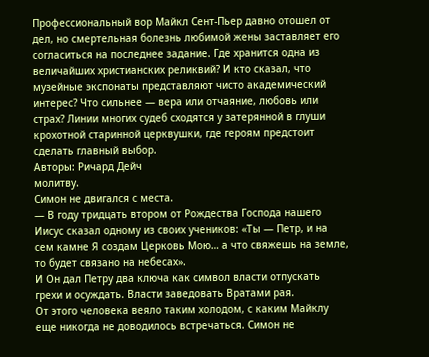Профессиональный вор Майкл Сент-Пьер давно отошел от дел, но смертельная болезнь любимой жены заставляет его согласиться на последнее задание. Где хранится одна из величайших христианских реликвий? И кто сказал, что музейные экспонаты представляют чисто академический интерес? Что сильнее — вера или отчаяние, любовь или страх? Линии многих судеб сходятся у затерянной в глуши крохотной старинной церквушки, где героям предстоит сделать главный выбор.
Авторы: Ричард Дейч
молитву.
Симон не двигался с места.
— В году тридцать втором от Рождества Господа нашего Иисус сказал одному из своих учеников: «Ты — Петр, и на сем камне Я создам Церковь Мою… а что свяжешь на земле, то будет связано на небесах».
И Он дал Петру два ключа как символ власти отпускать грехи и осуждать. Власти заведовать Вратами рая.
От этого человека веяло таким холодом, с каким Майклу еще никогда не доводилось встречаться. Симон не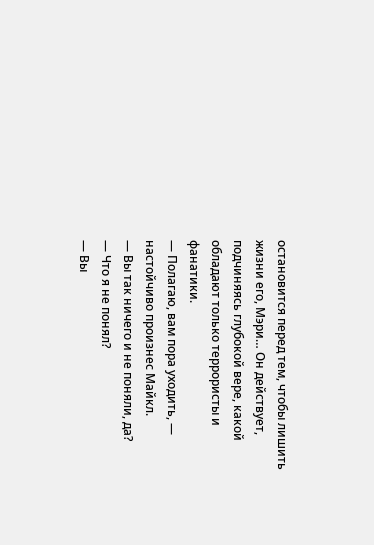остановится перед тем, чтобы лишить жизни его, Мэри… Он действует, подчиняясь глубокой вере, какой обладают только террористы и фанатики.
— Полагаю, вам пора уходить, — настойчиво произнес Майкл.
— Вы так ничего и не поняли, да?
— Что я не понял?
— Вы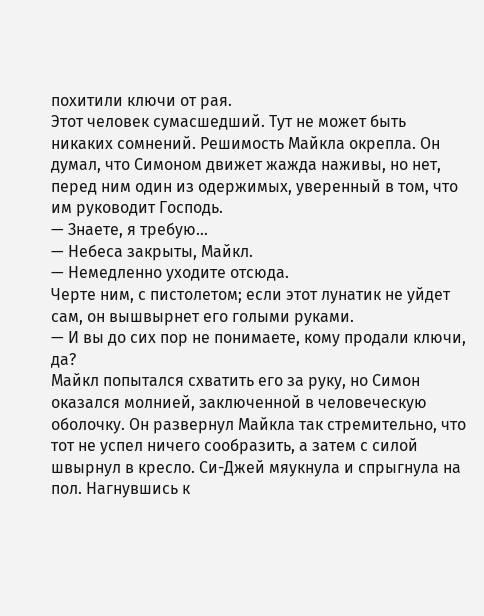похитили ключи от рая.
Этот человек сумасшедший. Тут не может быть никаких сомнений. Решимость Майкла окрепла. Он думал, что Симоном движет жажда наживы, но нет, перед ним один из одержимых, уверенный в том, что им руководит Господь.
— Знаете, я требую…
— Небеса закрыты, Майкл.
— Немедленно уходите отсюда.
Черте ним, с пистолетом; если этот лунатик не уйдет сам, он вышвырнет его голыми руками.
— И вы до сих пор не понимаете, кому продали ключи, да?
Майкл попытался схватить его за руку, но Симон оказался молнией, заключенной в человеческую оболочку. Он развернул Майкла так стремительно, что тот не успел ничего сообразить, а затем с силой швырнул в кресло. Си-Джей мяукнула и спрыгнула на пол. Нагнувшись к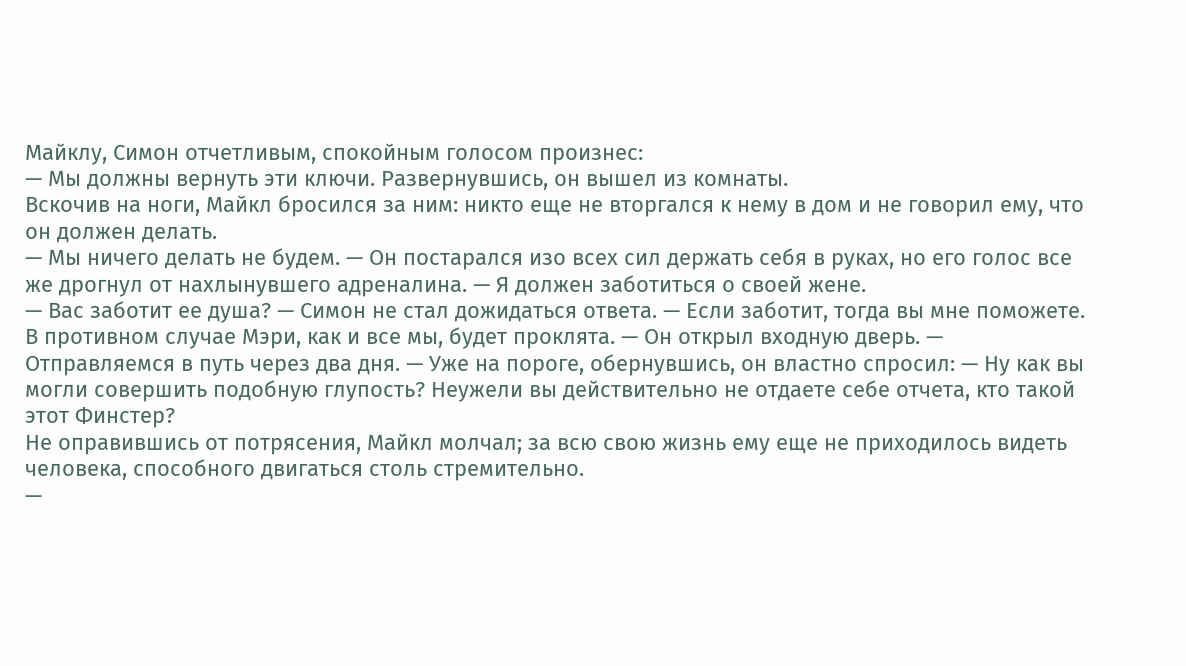Майклу, Симон отчетливым, спокойным голосом произнес:
— Мы должны вернуть эти ключи. Развернувшись, он вышел из комнаты.
Вскочив на ноги, Майкл бросился за ним: никто еще не вторгался к нему в дом и не говорил ему, что он должен делать.
— Мы ничего делать не будем. — Он постарался изо всех сил держать себя в руках, но его голос все же дрогнул от нахлынувшего адреналина. — Я должен заботиться о своей жене.
— Вас заботит ее душа? — Симон не стал дожидаться ответа. — Если заботит, тогда вы мне поможете. В противном случае Мэри, как и все мы, будет проклята. — Он открыл входную дверь. — Отправляемся в путь через два дня. — Уже на пороге, обернувшись, он властно спросил: — Ну как вы могли совершить подобную глупость? Неужели вы действительно не отдаете себе отчета, кто такой этот Финстер?
Не оправившись от потрясения, Майкл молчал; за всю свою жизнь ему еще не приходилось видеть человека, способного двигаться столь стремительно.
—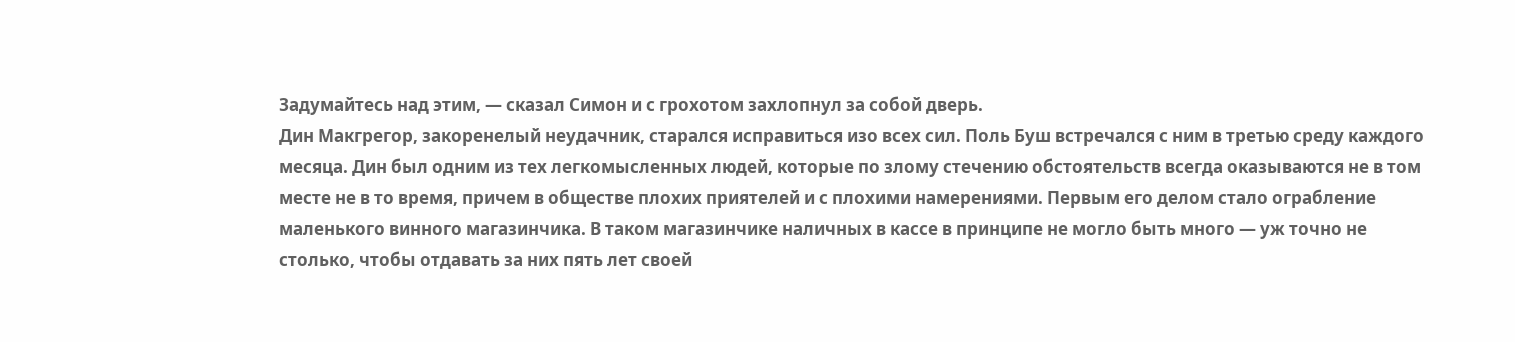Задумайтесь над этим, — сказал Симон и с грохотом захлопнул за собой дверь.
Дин Макгрегор, закоренелый неудачник, старался исправиться изо всех сил. Поль Буш встречался с ним в третью среду каждого месяца. Дин был одним из тех легкомысленных людей, которые по злому стечению обстоятельств всегда оказываются не в том месте не в то время, причем в обществе плохих приятелей и с плохими намерениями. Первым его делом стало ограбление маленького винного магазинчика. В таком магазинчике наличных в кассе в принципе не могло быть много — уж точно не столько, чтобы отдавать за них пять лет своей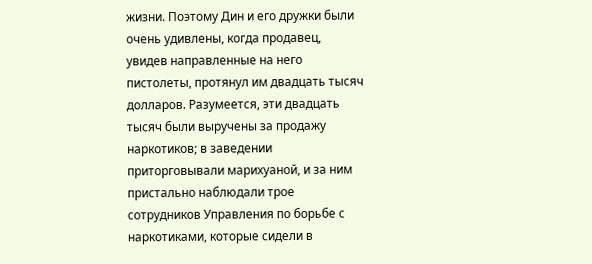жизни. Поэтому Дин и его дружки были очень удивлены, когда продавец, увидев направленные на него пистолеты, протянул им двадцать тысяч долларов. Разумеется, эти двадцать тысяч были выручены за продажу наркотиков; в заведении приторговывали марихуаной, и за ним пристально наблюдали трое сотрудников Управления по борьбе с наркотиками, которые сидели в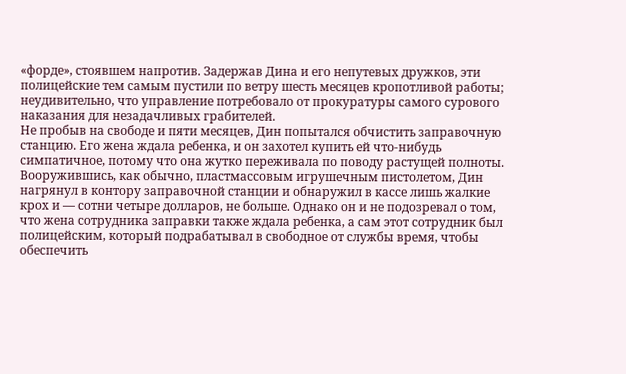«форде», стоявшем напротив. Задержав Дина и его непутевых дружков, эти полицейские тем самым пустили по ветру шесть месяцев кропотливой работы; неудивительно, что управление потребовало от прокуратуры самого сурового наказания для незадачливых грабителей.
Не пробыв на свободе и пяти месяцев, Дин попытался обчистить заправочную станцию. Его жена ждала ребенка, и он захотел купить ей что-нибудь симпатичное, потому что она жутко переживала по поводу растущей полноты. Вооружившись, как обычно, пластмассовым игрушечным пистолетом, Дин нагрянул в контору заправочной станции и обнаружил в кассе лишь жалкие крох и — сотни четыре долларов, не больше. Однако он и не подозревал о том, что жена сотрудника заправки также ждала ребенка, а сам этот сотрудник был полицейским, который подрабатывал в свободное от службы время, чтобы обеспечить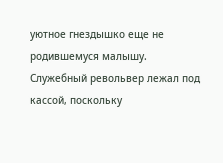уютное гнездышко еще не родившемуся малышу. Служебный револьвер лежал под кассой, поскольку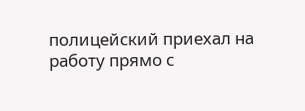полицейский приехал на работу прямо с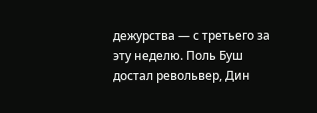дежурства — с третьего за эту неделю. Поль Буш достал револьвер, Дин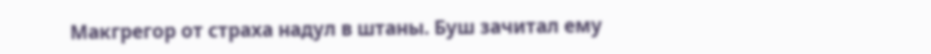Макгрегор от страха надул в штаны. Буш зачитал ему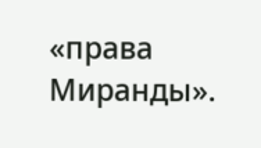«права Миранды».